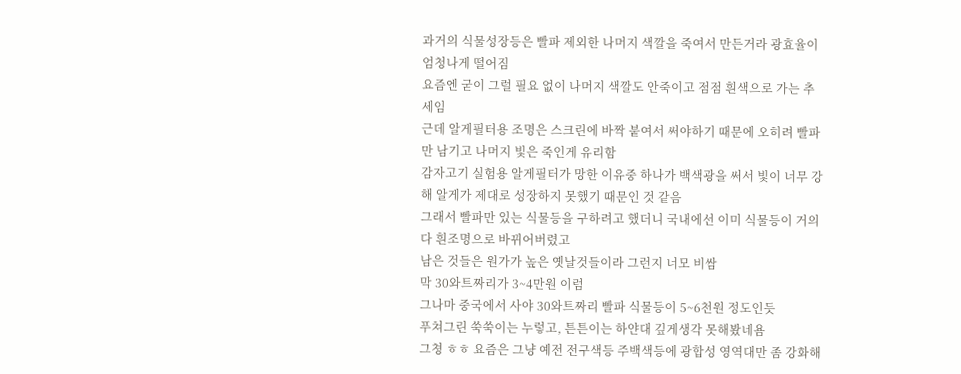과거의 식물성장등은 빨파 제외한 나머지 색깔을 죽여서 만든거라 광효율이 엄청나게 떨어짐
요즘엔 굳이 그럴 필요 없이 나머지 색깔도 안죽이고 점점 흰색으로 가는 추세임
근데 알게필터용 조명은 스크린에 바짝 붙여서 써야하기 때문에 오히려 빨파만 남기고 나머지 빛은 죽인게 유리함
감자고기 실험용 알게필터가 망한 이유중 하나가 백색광을 써서 빛이 너무 강해 알게가 제대로 성장하지 못했기 때문인 것 같음
그래서 빨파만 있는 식물등을 구하려고 했더니 국내에선 이미 식물등이 거의 다 흰조명으로 바뀌어버렸고
남은 것들은 원가가 높은 옛날것들이라 그런지 너모 비쌈
막 30와트짜리가 3~4만원 이럼
그나마 중국에서 사야 30와트짜리 빨파 식물등이 5~6천원 정도인듯
푸쳐그린 쑥쑥이는 누렇고, 튼튼이는 하얀대 깊게생각 못해봤네욤
그쳥 ㅎㅎ 요즘은 그냥 예전 전구색등 주백색등에 광합성 영역대만 좀 강화해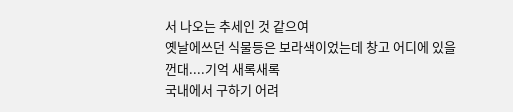서 나오는 추세인 것 같으여
옛날에쓰던 식물등은 보라색이었는데 창고 어디에 있을껀대....기억 새록새록
국내에서 구하기 어려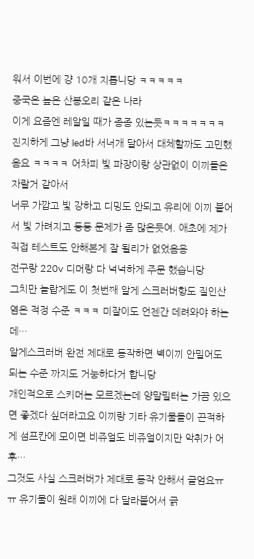워서 이번에 걍 10개 지릅니당 ㅋㅋㅋㅋㅋ
중국은 높은 산봉오리 같은 나라
이게 요즘엔 레알일 때가 종종 있는듯ㅋㅋㅋㅋㅋㅋㅋ
진지하게 그냥 led바 서너개 달아서 대체할까도 고민했음요 ㅋㅋㅋㅋ 어차피 빛 파장이랑 상관없이 이끼들은 자랄거 같아서
너무 가깝고 빛 강하고 디밍도 안되고 유리에 이끼 붙어서 빛 가려지고 등등 문제가 좀 많은듯여. 애초에 제가 직접 테스트도 안해본게 잘 될리가 없었음용
전구랑 220v 디머랑 다 넉넉하게 주문 했습니당
그치만 놀랍게도 이 첫번째 알게 스크러버항도 질인산염은 적정 수준 ㅋㅋㅋ 미잘이도 언젠간 데려와야 하는데…
알게스크러버 완전 제대로 동작하면 벽이끼 안밀어도 되는 수준 까지도 거눙하다거 합니당
개인적으로 스키머는 모르겠는데 양말필터는 가끔 있으면 좋겠다 싶더라고요 이끼랑 기타 유기물들이 끈적하게 섬프칸에 모이면 비쥬얼도 비쥬얼이지만 악취가 어후…
그것도 사실 스크러버가 제대로 동작 안해서 글엄요ㅠㅠ 유기물이 원래 이끼에 다 달라붙어서 긁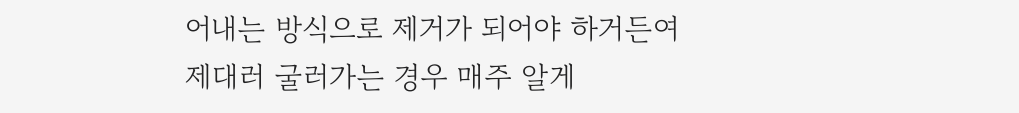어내는 방식으로 제거가 되어야 하거든여
제대러 굴러가는 경우 매주 알게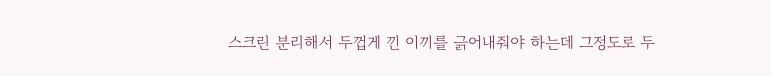스크린 분리해서 두껍게 낀 이끼를 긁어내줘야 하는데 그정도로 두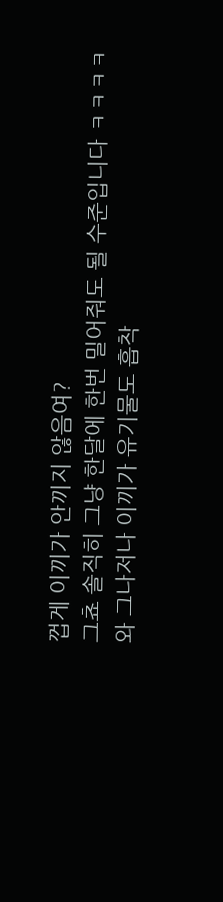껍게 이끼가 안끼지 않음여?
그쵸 솔직히 그냥 한달에 한번 밀어줘도 될 수준입니다 ㅋㅋㅋㅋ
와 그나저나 이끼가 유기물도 흡착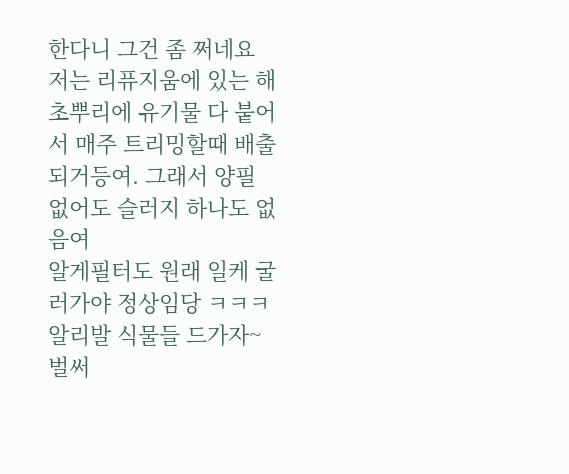한다니 그건 좀 쩌네요
저는 리퓨지움에 있는 해초뿌리에 유기물 다 붙어서 매주 트리밍할때 배출되거등여. 그래서 양필 없어도 슬러지 하나도 없음여
알게필터도 원래 일케 굴러가야 정상임당 ㅋㅋㅋ
알리발 식물들 드가자~
벌써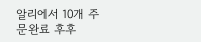알리에서 10개 주문완료 후후